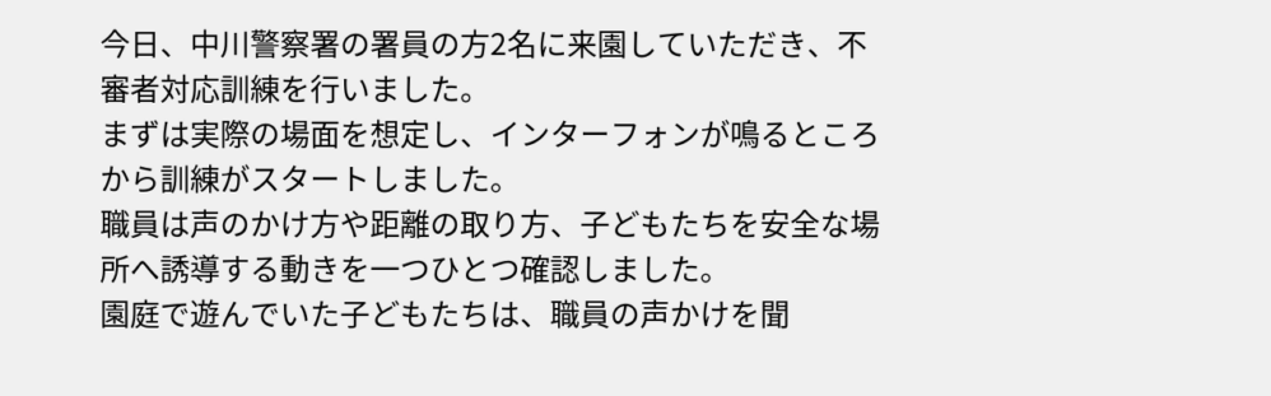今日、中川警察署の署員の方2名に来園していただき、不審者対応訓練を行いました。
まずは実際の場面を想定し、インターフォンが鳴るところから訓練がスタートしました。
職員は声のかけ方や距離の取り方、子どもたちを安全な場所へ誘導する動きを一つひとつ確認しました。
園庭で遊んでいた子どもたちは、職員の声かけを聞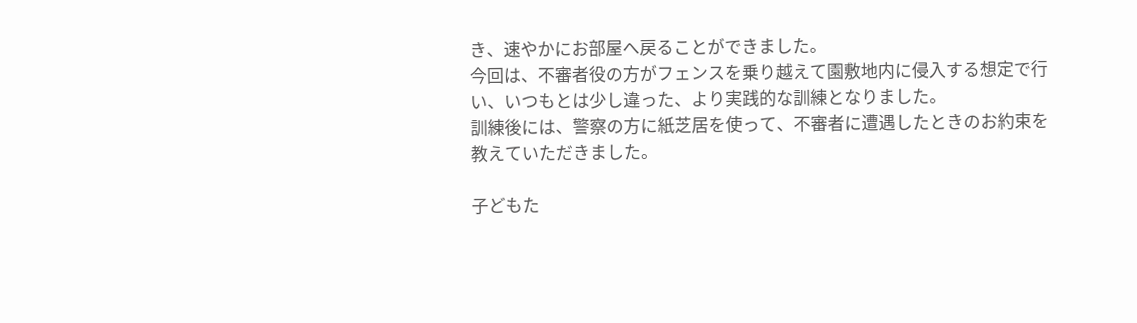き、速やかにお部屋へ戻ることができました。
今回は、不審者役の方がフェンスを乗り越えて園敷地内に侵入する想定で行い、いつもとは少し違った、より実践的な訓練となりました。
訓練後には、警察の方に紙芝居を使って、不審者に遭遇したときのお約束を教えていただきました。

子どもた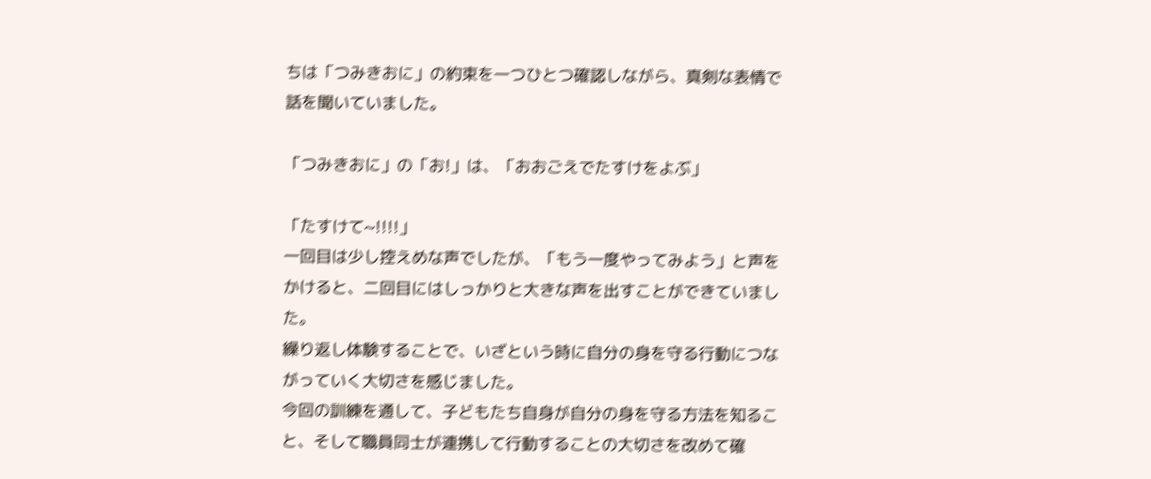ちは「つみきおに」の約束を一つひとつ確認しながら、真剣な表情で話を聞いていました。

「つみきおに」の「お!」は、「おおごえでたすけをよぶ」

「たすけて~!!!!」
一回目は少し控えめな声でしたが、「もう一度やってみよう」と声をかけると、二回目にはしっかりと大きな声を出すことができていました。
繰り返し体験することで、いざという時に自分の身を守る行動につながっていく大切さを感じました。
今回の訓練を通して、子どもたち自身が自分の身を守る方法を知ること、そして職員同士が連携して行動することの大切さを改めて確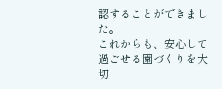認することができました。
これからも、安心して過ごせる園づくりを大切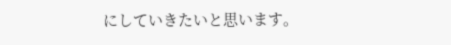にしていきたいと思います。